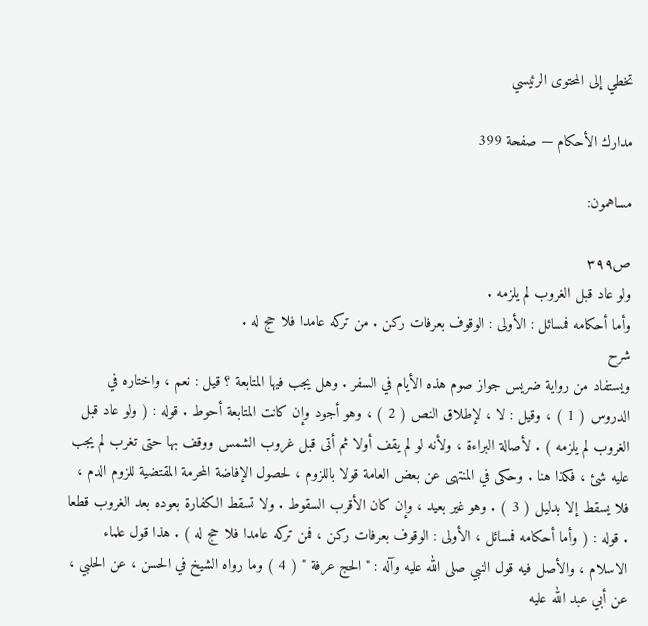تخطي إلى المحتوى الرئيسي

مدارك الأحكام — صفحة 399

مساهمون:

ص٣٩٩
ولو عاد قبل الغروب لم يلزمه .
وأما أحكامه فمسائل : الأولى : الوقوف بعرفات ركن . من تركه عامدا فلا حج له .
شرح
ويستفاد من رواية ضريس جواز صوم هذه الأيام في السفر . وهل يجب فيها المتابعة ؟ قيل : نعم ، واختاره في الدروس ( 1 ) ، وقيل : لا ، لإطلاق النص ( 2 ) ، وهو أجود وإن كانت المتابعة أحوط . قوله : ( ولو عاد قبل الغروب لم يلزمه ) . لأصالة البراءة ، ولأنه لو لم يقف أولا ثم أتى قبل غروب الشمس ووقف بها حتى تغرب لم يجب عليه شئ ، فكذا هنا . وحكى في المنتهى عن بعض العامة قولا باللزوم ، لحصول الإفاضة المحرمة المقتضية للزوم الدم ، فلا يسقط إلا بدليل ( 3 ) . وهو غير بعيد ، وإن كان الأقرب السقوط . ولا تسقط الكفارة بعوده بعد الغروب قطعا . قوله : ( وأما أحكامه فمسائل ، الأولى : الوقوف بعرفات ركن ، فمن تركه عامدا فلا حج له ) . هذا قول علماء الاسلام ، والأصل فيه قول النبي صلى الله عليه وآله : " الحج عرفة " ( 4 ) وما رواه الشيخ في الحسن ، عن الحلبي ، عن أبي عبد الله عليه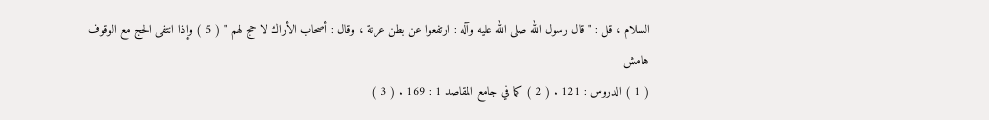السلام ، قل : " قال رسول الله صلى الله عليه وآله : ارتفعوا عن بطن عرنة ، وقال : أصحاب الأراك لا حج لهم " ( 5 ) وإذا انتفى الحج مع الوقوف
هامش
( 1 ) الدروس : 121 . ( 2 ) كما في جامع المقاصد 1 : 169 . ( 3 )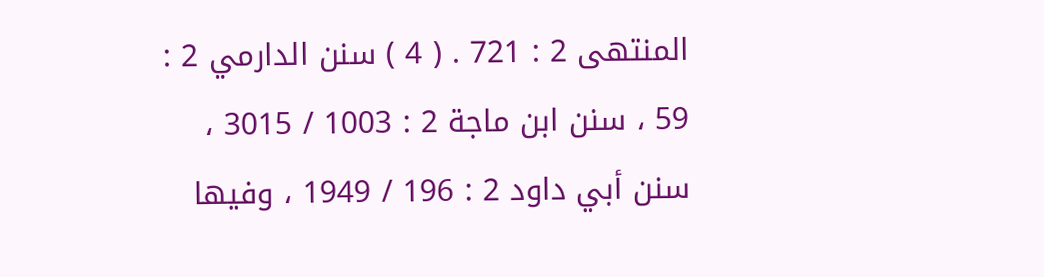المنتهى 2 : 721 . ( 4 ) سنن الدارمي 2 : 59 ، سنن ابن ماجة 2 : 1003 / 3015 ، سنن أبي داود 2 : 196 / 1949 ، وفيها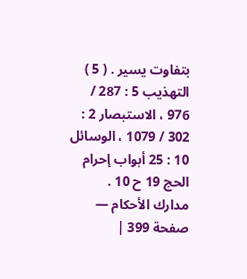بتفاوت يسير . ( 5 ) التهذيب 5 : 287 / 976 ، الاستبصار 2 : 302 / 1079 ، الوسائل 10 : 25 أبواب إحرام الحج 19 ح 10 .
مدارك الأحكام — صفحة 399 |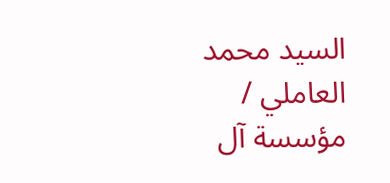السيد محمد العاملي / مؤسسة آل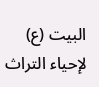البيت (ع) لإحياء التراث